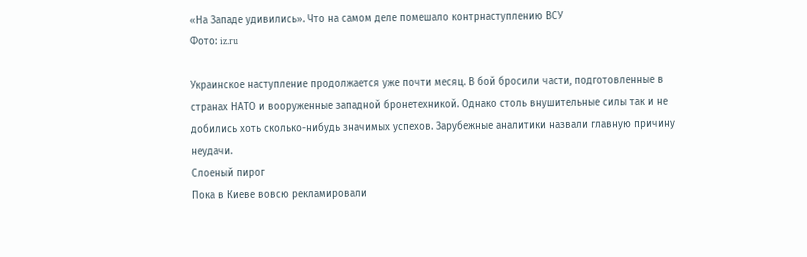«На Западе удивились». Что на самом деле помешало контрнаступлению ВСУ
Фото: iz.ru

Украинское наступление продолжается уже почти месяц. В бой бросили части, подготовленные в странах НАТО и вооруженные западной бронетехникой. Однако столь внушительные силы так и не добились хоть сколько-нибудь значимых успехов. Зарубежные аналитики назвали главную причину неудачи.
Слоеный пирог
Пока в Киеве вовсю рекламировали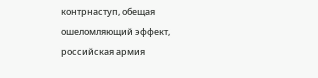контрнаступ, обещая ошеломляющий эффект, российская армия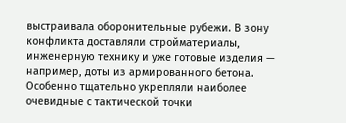выстраивала оборонительные рубежи. В зону конфликта доставляли стройматериалы, инженерную технику и уже готовые изделия — например, доты из армированного бетона.
Особенно тщательно укрепляли наиболее очевидные с тактической точки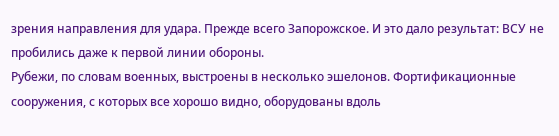зрения направления для удара. Прежде всего Запорожское. И это дало результат: ВСУ не пробились даже к первой линии обороны.
Рубежи, по словам военных, выстроены в несколько эшелонов. Фортификационные сооружения, с которых все хорошо видно, оборудованы вдоль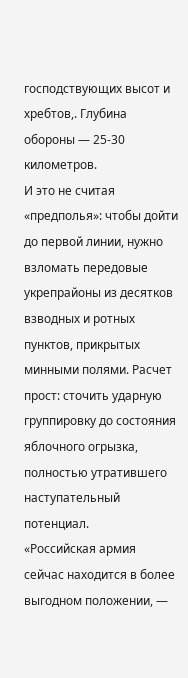господствующих высот и хребтов,. Глубина обороны — 25-30 километров.
И это не считая «предполья»: чтобы дойти до первой линии, нужно взломать передовые укрепрайоны из десятков взводных и ротных пунктов, прикрытых минными полями. Расчет прост: сточить ударную группировку до состояния яблочного огрызка, полностью утратившего наступательный потенциал.
«Российская армия сейчас находится в более выгодном положении, —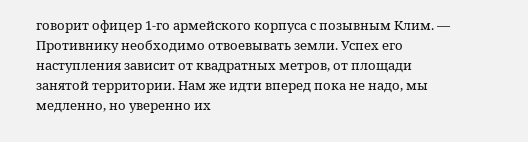говорит офицер 1-го армейского корпуса с позывным Клим. — Противнику необходимо отвоевывать земли. Успех его наступления зависит от квадратных метров, от площади занятой территории. Нам же идти вперед пока не надо, мы медленно, но уверенно их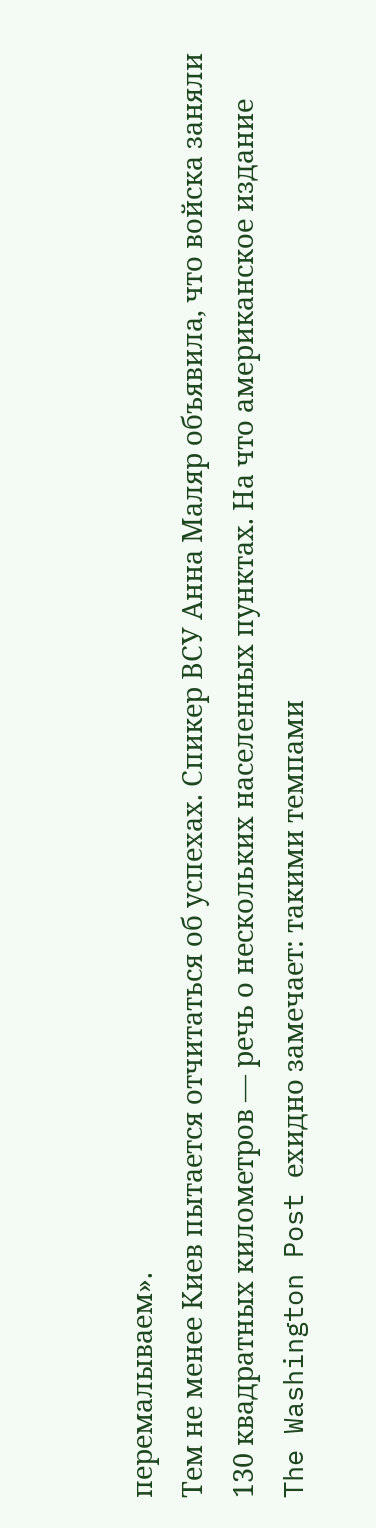перемалываем».
Тем не менее Киев пытается отчитаться об успехах. Спикер ВСУ Анна Маляр объявила, что войска заняли 130 квадратных километров — речь о нескольких населенных пунктах. На что американское издание The Washington Post ехидно замечает: такими темпами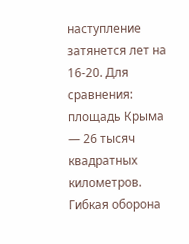наступление затянется лет на 16-20. Для сравнения: площадь Крыма — 26 тысяч квадратных километров.
Гибкая оборона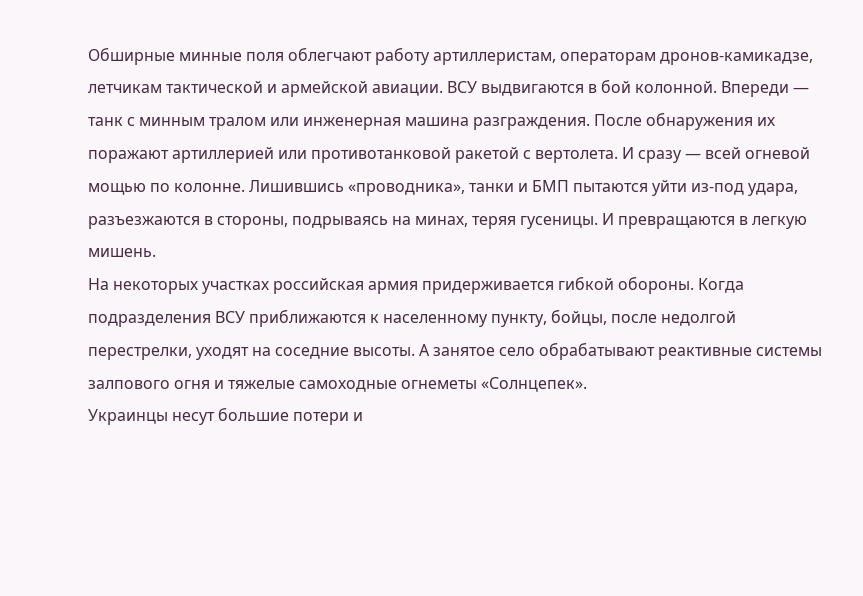Обширные минные поля облегчают работу артиллеристам, операторам дронов-камикадзе, летчикам тактической и армейской авиации. ВСУ выдвигаются в бой колонной. Впереди — танк с минным тралом или инженерная машина разграждения. После обнаружения их поражают артиллерией или противотанковой ракетой с вертолета. И сразу — всей огневой мощью по колонне. Лишившись «проводника», танки и БМП пытаются уйти из-под удара, разъезжаются в стороны, подрываясь на минах, теряя гусеницы. И превращаются в легкую мишень.
На некоторых участках российская армия придерживается гибкой обороны. Когда подразделения ВСУ приближаются к населенному пункту, бойцы, после недолгой перестрелки, уходят на соседние высоты. А занятое село обрабатывают реактивные системы залпового огня и тяжелые самоходные огнеметы «Солнцепек».
Украинцы несут большие потери и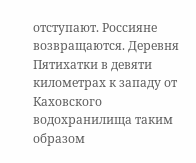отступают. Россияне возвращаются. Деревня Пятихатки в девяти километрах к западу от Каховского водохранилища таким образом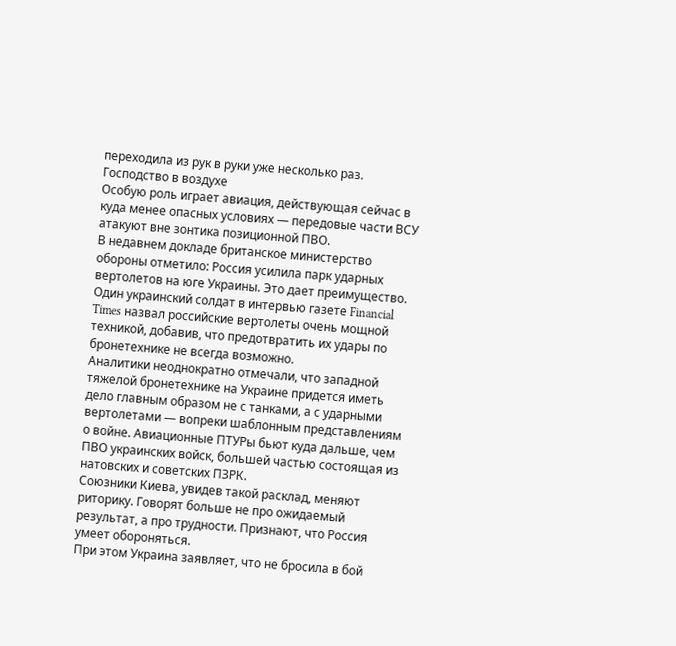переходила из рук в руки уже несколько раз.
Господство в воздухе
Особую роль играет авиация, действующая сейчас в куда менее опасных условиях — передовые части ВСУ атакуют вне зонтика позиционной ПВО.
В недавнем докладе британское министерство обороны отметило: Россия усилила парк ударных вертолетов на юге Украины. Это дает преимущество. Один украинский солдат в интервью газете Financial Times назвал российские вертолеты очень мощной техникой, добавив, что предотвратить их удары по бронетехнике не всегда возможно.
Аналитики неоднократно отмечали, что западной тяжелой бронетехнике на Украине придется иметь дело главным образом не с танками, а с ударными вертолетами — вопреки шаблонным представлениям о войне. Авиационные ПТУРы бьют куда дальше, чем ПВО украинских войск, большей частью состоящая из натовских и советских ПЗРК.
Союзники Киева, увидев такой расклад, меняют риторику. Говорят больше не про ожидаемый результат, а про трудности. Признают, что Россия умеет обороняться.
При этом Украина заявляет, что не бросила в бой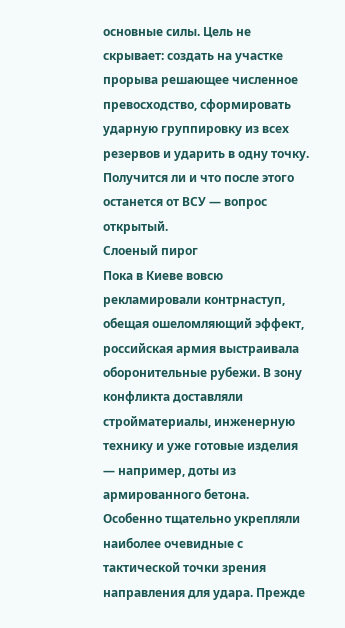основные силы. Цель не скрывает: создать на участке прорыва решающее численное превосходство, сформировать ударную группировку из всех резервов и ударить в одну точку. Получится ли и что после этого останется от ВСУ — вопрос открытый.
Слоеный пирог
Пока в Киеве вовсю рекламировали контрнаступ, обещая ошеломляющий эффект, российская армия выстраивала оборонительные рубежи. В зону конфликта доставляли стройматериалы, инженерную технику и уже готовые изделия — например, доты из армированного бетона.
Особенно тщательно укрепляли наиболее очевидные с тактической точки зрения направления для удара. Прежде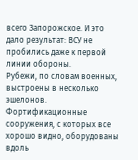всего Запорожское. И это дало результат: ВСУ не пробились даже к первой линии обороны.
Рубежи, по словам военных, выстроены в несколько эшелонов. Фортификационные сооружения, с которых все хорошо видно, оборудованы вдоль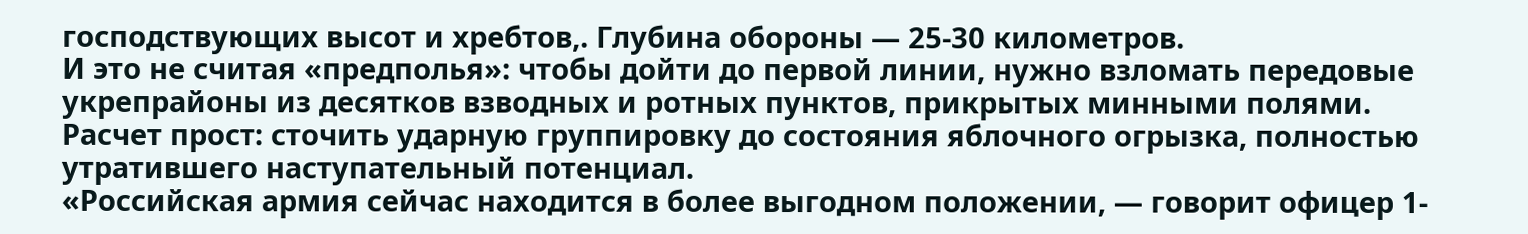господствующих высот и хребтов,. Глубина обороны — 25-30 километров.
И это не считая «предполья»: чтобы дойти до первой линии, нужно взломать передовые укрепрайоны из десятков взводных и ротных пунктов, прикрытых минными полями. Расчет прост: сточить ударную группировку до состояния яблочного огрызка, полностью утратившего наступательный потенциал.
«Российская армия сейчас находится в более выгодном положении, — говорит офицер 1-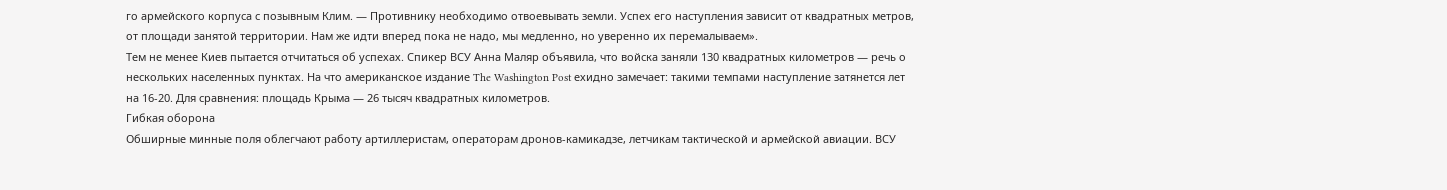го армейского корпуса с позывным Клим. — Противнику необходимо отвоевывать земли. Успех его наступления зависит от квадратных метров, от площади занятой территории. Нам же идти вперед пока не надо, мы медленно, но уверенно их перемалываем».
Тем не менее Киев пытается отчитаться об успехах. Спикер ВСУ Анна Маляр объявила, что войска заняли 130 квадратных километров — речь о нескольких населенных пунктах. На что американское издание The Washington Post ехидно замечает: такими темпами наступление затянется лет на 16-20. Для сравнения: площадь Крыма — 26 тысяч квадратных километров.
Гибкая оборона
Обширные минные поля облегчают работу артиллеристам, операторам дронов-камикадзе, летчикам тактической и армейской авиации. ВСУ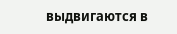выдвигаются в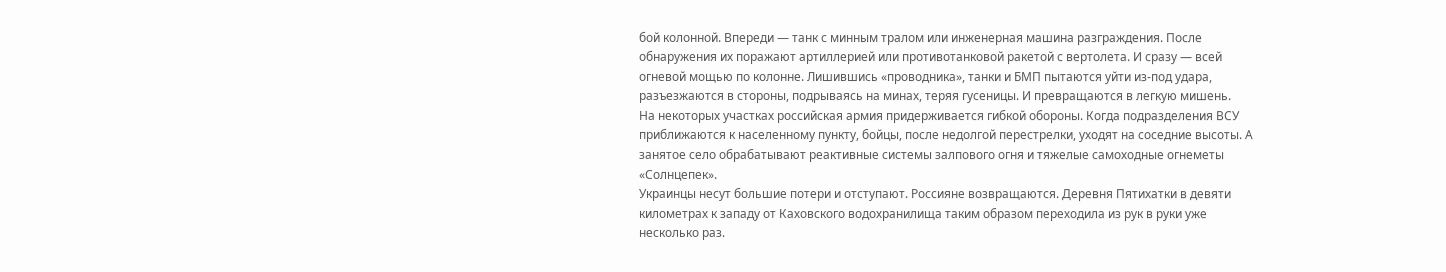бой колонной. Впереди — танк с минным тралом или инженерная машина разграждения. После обнаружения их поражают артиллерией или противотанковой ракетой с вертолета. И сразу — всей огневой мощью по колонне. Лишившись «проводника», танки и БМП пытаются уйти из-под удара, разъезжаются в стороны, подрываясь на минах, теряя гусеницы. И превращаются в легкую мишень.
На некоторых участках российская армия придерживается гибкой обороны. Когда подразделения ВСУ приближаются к населенному пункту, бойцы, после недолгой перестрелки, уходят на соседние высоты. А занятое село обрабатывают реактивные системы залпового огня и тяжелые самоходные огнеметы «Солнцепек».
Украинцы несут большие потери и отступают. Россияне возвращаются. Деревня Пятихатки в девяти километрах к западу от Каховского водохранилища таким образом переходила из рук в руки уже несколько раз.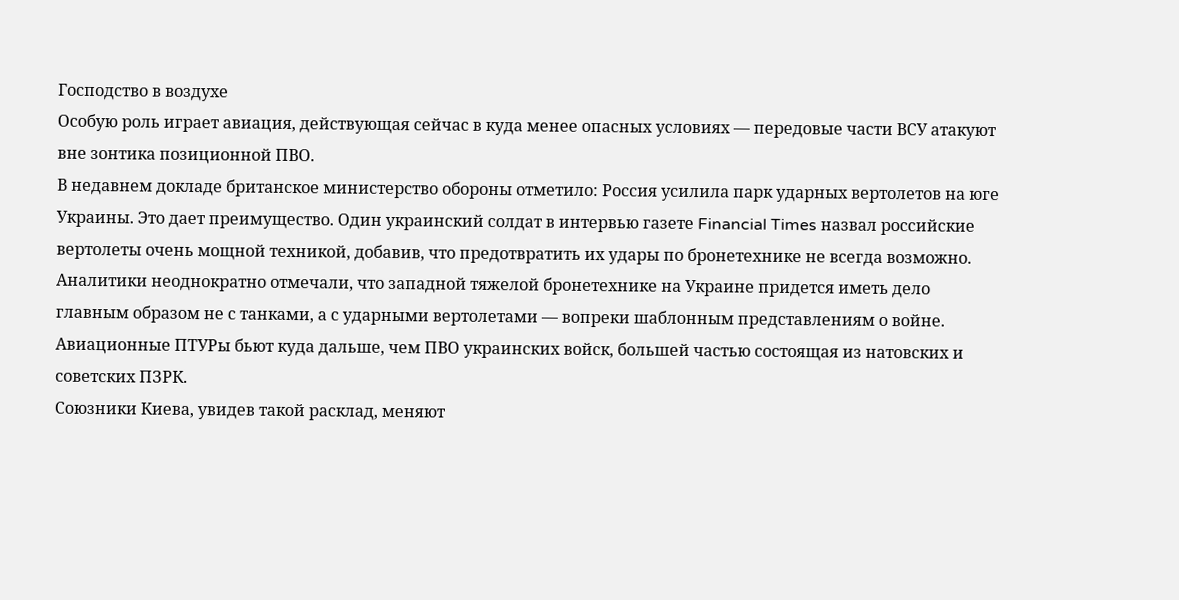Господство в воздухе
Особую роль играет авиация, действующая сейчас в куда менее опасных условиях — передовые части ВСУ атакуют вне зонтика позиционной ПВО.
В недавнем докладе британское министерство обороны отметило: Россия усилила парк ударных вертолетов на юге Украины. Это дает преимущество. Один украинский солдат в интервью газете Financial Times назвал российские вертолеты очень мощной техникой, добавив, что предотвратить их удары по бронетехнике не всегда возможно.
Аналитики неоднократно отмечали, что западной тяжелой бронетехнике на Украине придется иметь дело главным образом не с танками, а с ударными вертолетами — вопреки шаблонным представлениям о войне. Авиационные ПТУРы бьют куда дальше, чем ПВО украинских войск, большей частью состоящая из натовских и советских ПЗРК.
Союзники Киева, увидев такой расклад, меняют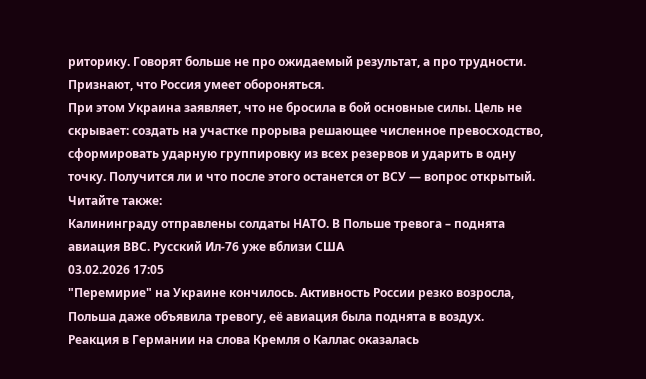риторику. Говорят больше не про ожидаемый результат, а про трудности. Признают, что Россия умеет обороняться.
При этом Украина заявляет, что не бросила в бой основные силы. Цель не скрывает: создать на участке прорыва решающее численное превосходство, сформировать ударную группировку из всех резервов и ударить в одну точку. Получится ли и что после этого останется от ВСУ — вопрос открытый.
Читайте также:
Калининграду отправлены солдаты НАТО. В Польше тревога – поднята авиация ВВС. Русский Ил-76 уже вблизи США
03.02.2026 17:05
"Перемирие" на Украине кончилось. Активность России резко возросла, Польша даже объявила тревогу, её авиация была поднята в воздух.
Реакция в Германии на слова Кремля о Каллас оказалась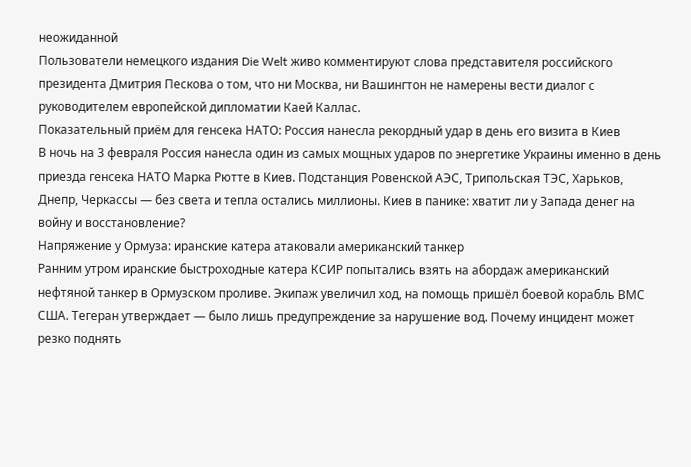неожиданной
Пользователи немецкого издания Die Welt живо комментируют слова представителя российского президента Дмитрия Пескова о том, что ни Москва, ни Вашингтон не намерены вести диалог с руководителем европейской дипломатии Каей Каллас.
Показательный приём для генсека НАТО: Россия нанесла рекордный удар в день его визита в Киев
В ночь на 3 февраля Россия нанесла один из самых мощных ударов по энергетике Украины именно в день приезда генсека НАТО Марка Рютте в Киев. Подстанция Ровенской АЭС, Трипольская ТЭС, Харьков, Днепр, Черкассы — без света и тепла остались миллионы. Киев в панике: хватит ли у Запада денег на войну и восстановление?
Напряжение у Ормуза: иранские катера атаковали американский танкер
Ранним утром иранские быстроходные катера КСИР попытались взять на абордаж американский нефтяной танкер в Ормузском проливе. Экипаж увеличил ход, на помощь пришёл боевой корабль ВМС США. Тегеран утверждает — было лишь предупреждение за нарушение вод. Почему инцидент может резко поднять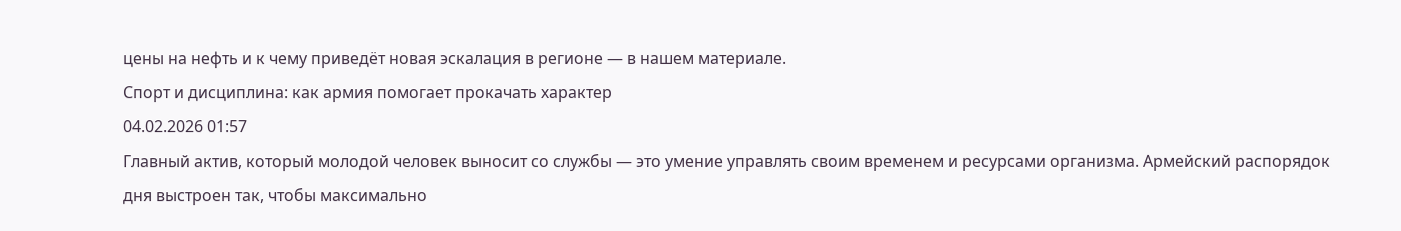цены на нефть и к чему приведёт новая эскалация в регионе — в нашем материале.
Спорт и дисциплина: как армия помогает прокачать характер
04.02.2026 01:57
Главный актив, который молодой человек выносит со службы — это умение управлять своим временем и ресурсами организма. Армейский распорядок дня выстроен так, чтобы максимально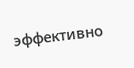эффективно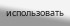использовать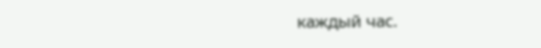каждый час.